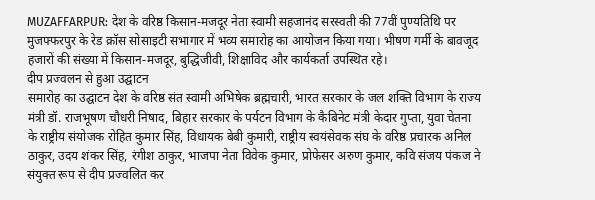MUZAFFARPUR: देश के वरिष्ठ किसान-मजदूर नेता स्वामी सहजानंद सरस्वती की 77वीं पुण्यतिथि पर मुजफ्फरपुर के रेड क्रॉस सोसाइटी सभागार में भव्य समारोह का आयोजन किया गया। भीषण गर्मी के बावजूद हजारों की संख्या में किसान-मजदूर, बुद्धिजीवी, शिक्षाविद और कार्यकर्ता उपस्थित रहे।
दीप प्रज्वलन से हुआ उद्घाटन
समारोह का उद्घाटन देश के वरिष्ठ संत स्वामी अभिषेक ब्रह्मचारी, भारत सरकार के जल शक्ति विभाग के राज्य मंत्री डॉ. राजभूषण चौधरी निषाद, बिहार सरकार के पर्यटन विभाग के कैबिनेट मंत्री केदार गुप्ता, युवा चेतना के राष्ट्रीय संयोजक रोहित कुमार सिंह, विधायक बेबी कुमारी, राष्ट्रीय स्वयंसेवक संघ के वरिष्ठ प्रचारक अनिल ठाकुर, उदय शंकर सिंह, रंगीश ठाकुर, भाजपा नेता विवेक कुमार, प्रोफेसर अरुण कुमार, कवि संजय पंकज ने संयुक्त रूप से दीप प्रज्वलित कर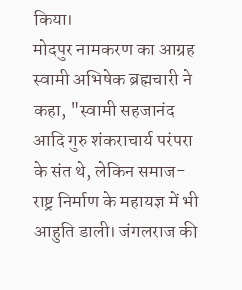किया।
मोदपुर नामकरण का आग्रह
स्वामी अभिषेक ब्रह्मचारी ने कहा, "स्वामी सहजानंद आदि गुरु शंकराचार्य परंपरा के संत थे, लेकिन समाज-राष्ट्र निर्माण के महायज्ञ में भी आहुति डाली। जंगलराज की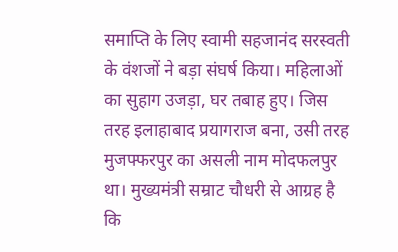समाप्ति के लिए स्वामी सहजानंद सरस्वती के वंशजों ने बड़ा संघर्ष किया। महिलाओं का सुहाग उजड़ा, घर तबाह हुए। जिस तरह इलाहाबाद प्रयागराज बना, उसी तरह मुजफ्फरपुर का असली नाम मोदफलपुर था। मुख्यमंत्री सम्राट चौधरी से आग्रह है कि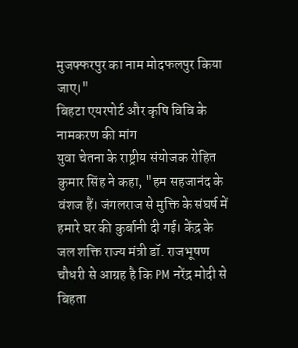मुजफ्फरपुर का नाम मोदफलपुर किया जाए।"
बिहटा एयरपोर्ट और कृषि विवि के नामकरण की मांग
युवा चेतना के राष्ट्रीय संयोजक रोहित कुमार सिंह ने कहा, "हम सहजानंद के वंशज हैं। जंगलराज से मुक्ति के संघर्ष में हमारे घर की कुर्बानी दी गई। केंद्र के जल शक्ति राज्य मंत्री डॉ. राजभूषण चौधरी से आग्रह है कि PM नरेंद्र मोदी से बिहता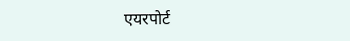एयरपोर्ट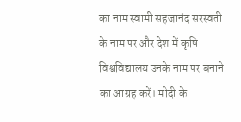का नाम स्वामी सहजानंद सरस्वती के नाम पर और देश में कृषि विश्वविद्यालय उनके नाम पर बनाने का आग्रह करें। मोदी के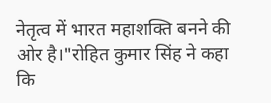नेतृत्व में भारत महाशक्ति बनने की ओर है।"रोहित कुमार सिंह ने कहा कि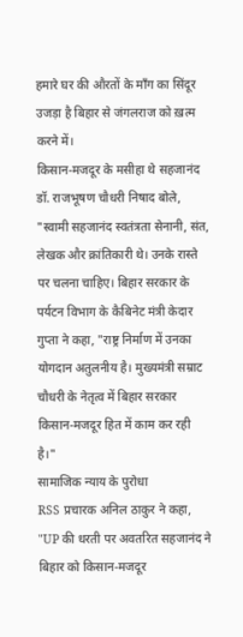हमारे घर की औरतों के माँग का सिंदूर उजड़ा है बिहार से जंगलराज को ख़त्म करने में।
किसान-मजदूर के मसीहा थे सहजानंद
डॉ. राजभूषण चौधरी निषाद बोले, "स्वामी सहजानंद स्वतंत्रता सेनानी, संत, लेखक और क्रांतिकारी थे। उनके रास्ते पर चलना चाहिए। बिहार सरकार के पर्यटन विभाग के कैबिनेट मंत्री केदार गुप्ता ने कहा, "राष्ट्र निर्माण में उनका योगदान अतुलनीय है। मुख्यमंत्री सम्राट चौधरी के नेतृत्व में बिहार सरकार किसान-मजदूर हित में काम कर रही है।"
सामाजिक न्याय के पुरोधा
RSS प्रचारक अनिल ठाकुर ने कहा, "UP की धरती पर अवतरित सहजानंद ने बिहार को किसान-मजदूर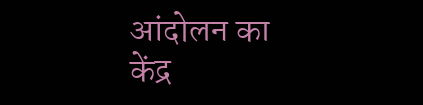आंदोलन का केंद्र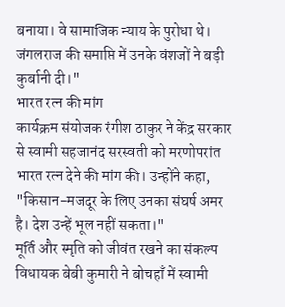बनाया। वे सामाजिक न्याय के पुरोधा थे। जंगलराज की समाप्ति में उनके वंशजों ने बड़ी कुर्बानी दी।"
भारत रत्न की मांग
कार्यक्रम संयोजक रंगीश ठाकुर ने केंद्र सरकार से स्वामी सहजानंद सरस्वती को मरणोपरांत भारत रत्न देने की मांग की। उन्होंने कहा, "किसान-मजदूर के लिए उनका संघर्ष अमर है। देश उन्हें भूल नहीं सकता।"
मूर्ति और स्मृति को जीवंत रखने का संकल्प
विधायक बेबी कुमारी ने बोचहाँ में स्वामी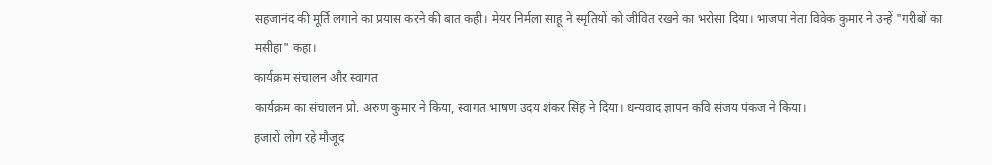सहजानंद की मूर्ति लगाने का प्रयास करने की बात कही। मेयर निर्मला साहू ने स्मृतियों को जीवित रखने का भरोसा दिया। भाजपा नेता विवेक कुमार ने उन्हें "गरीबों का मसीहा" कहा।
कार्यक्रम संचालन और स्वागत
कार्यक्रम का संचालन प्रो. अरुण कुमार ने किया, स्वागत भाषण उदय शंकर सिंह ने दिया। धन्यवाद ज्ञापन कवि संजय पंकज ने किया।
हजारों लोग रहे मौजूद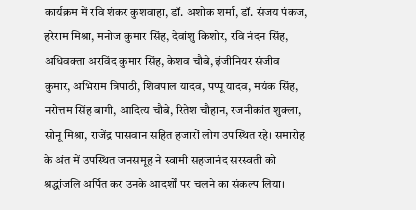कार्यक्रम में रवि शंकर कुशवाहा, डॉ. अशोक शर्मा, डॉ. संजय पंकज, हरेराम मिश्रा, मनोज कुमार सिंह, देवांशु किशोर, रवि नंदन सिंह, अधिवक्ता अरविंद कुमार सिंह, केशव चौबे, इंजीनियर संजीव कुमार, अभिराम त्रिपाठी, शिवपाल यादव, पप्पू यादव, मयंक सिंह, नरोत्तम सिंह बागी, आदित्य चौबे, रितेश चौहान, रजनीकांत शुक्ला, सोनू मिश्रा, राजेंद्र पासवान सहित हजारों लोग उपस्थित रहे। समारोह के अंत में उपस्थित जनसमूह ने स्वामी सहजानंद सरस्वती को श्रद्धांजलि अर्पित कर उनके आदर्शों पर चलने का संकल्प लिया।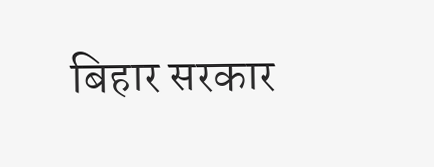बिहार सरकार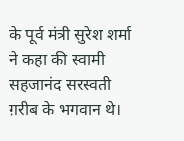के पूर्व मंत्री सुरेश शर्मा ने कहा की स्वामी सहजानंद सरस्वती ग़रीब के भगवान थे।